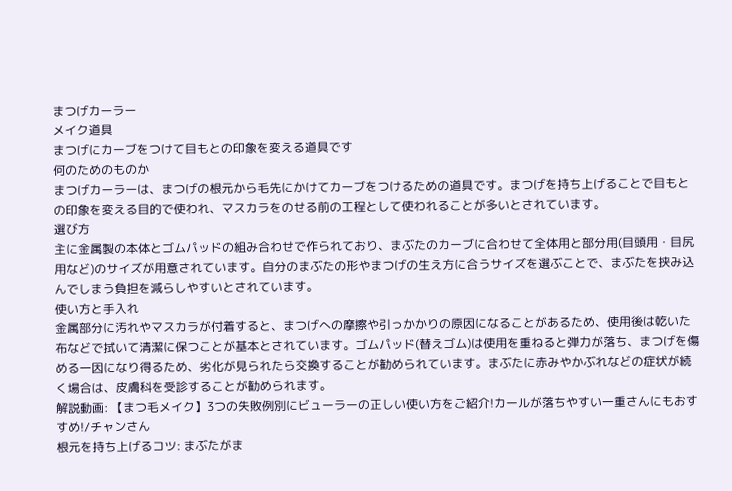まつげカーラー
メイク道具
まつげにカーブをつけて目もとの印象を変える道具です
何のためのものか
まつげカーラーは、まつげの根元から毛先にかけてカーブをつけるための道具です。まつげを持ち上げることで目もとの印象を変える目的で使われ、マスカラをのせる前の工程として使われることが多いとされています。
選び方
主に金属製の本体とゴムパッドの組み合わせで作られており、まぶたのカーブに合わせて全体用と部分用(目頭用・目尻用など)のサイズが用意されています。自分のまぶたの形やまつげの生え方に合うサイズを選ぶことで、まぶたを挟み込んでしまう負担を減らしやすいとされています。
使い方と手入れ
金属部分に汚れやマスカラが付着すると、まつげへの摩擦や引っかかりの原因になることがあるため、使用後は乾いた布などで拭いて清潔に保つことが基本とされています。ゴムパッド(替えゴム)は使用を重ねると弾力が落ち、まつげを傷める一因になり得るため、劣化が見られたら交換することが勧められています。まぶたに赤みやかぶれなどの症状が続く場合は、皮膚科を受診することが勧められます。
解説動画: 【まつ毛メイク】3つの失敗例別にビューラーの正しい使い方をご紹介!カールが落ちやすい一重さんにもおすすめ!/チャンさん
根元を持ち上げるコツ: まぶたがま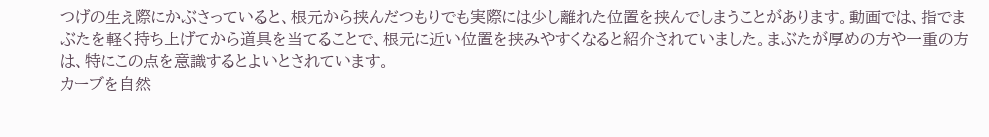つげの生え際にかぶさっていると、根元から挟んだつもりでも実際には少し離れた位置を挟んでしまうことがあります。動画では、指でまぶたを軽く持ち上げてから道具を当てることで、根元に近い位置を挟みやすくなると紹介されていました。まぶたが厚めの方や一重の方は、特にこの点を意識するとよいとされています。
カーブを自然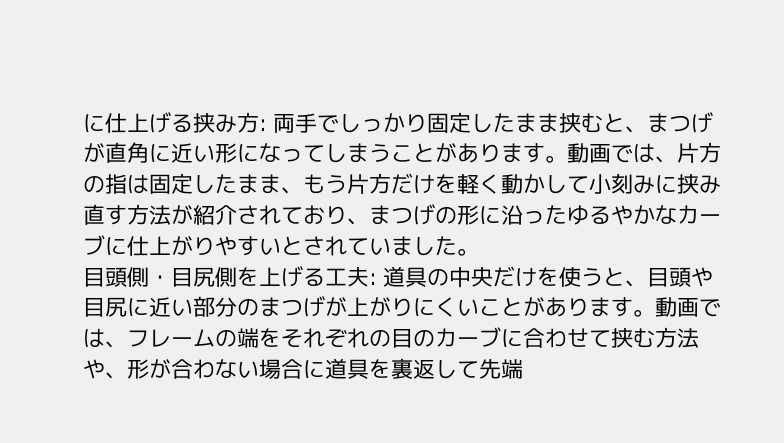に仕上げる挟み方: 両手でしっかり固定したまま挟むと、まつげが直角に近い形になってしまうことがあります。動画では、片方の指は固定したまま、もう片方だけを軽く動かして小刻みに挟み直す方法が紹介されており、まつげの形に沿ったゆるやかなカーブに仕上がりやすいとされていました。
目頭側・目尻側を上げる工夫: 道具の中央だけを使うと、目頭や目尻に近い部分のまつげが上がりにくいことがあります。動画では、フレームの端をそれぞれの目のカーブに合わせて挟む方法や、形が合わない場合に道具を裏返して先端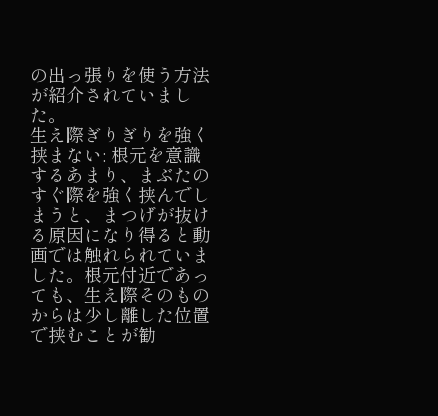の出っ張りを使う方法が紹介されていました。
生え際ぎりぎりを強く挟まない: 根元を意識するあまり、まぶたのすぐ際を強く挟んでしまうと、まつげが抜ける原因になり得ると動画では触れられていました。根元付近であっても、生え際そのものからは少し離した位置で挟むことが勧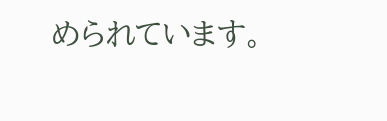められています。